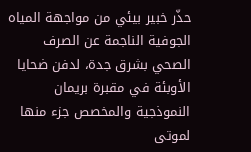حذّر خبير بيئي من مواجهة المياه الجوفية الناجمة عن الصرف الصحي بشرق جدة، لدفن ضحايا الأوبئة في مقبرة بريمان النموذجية والمخصص جزء منها لموتى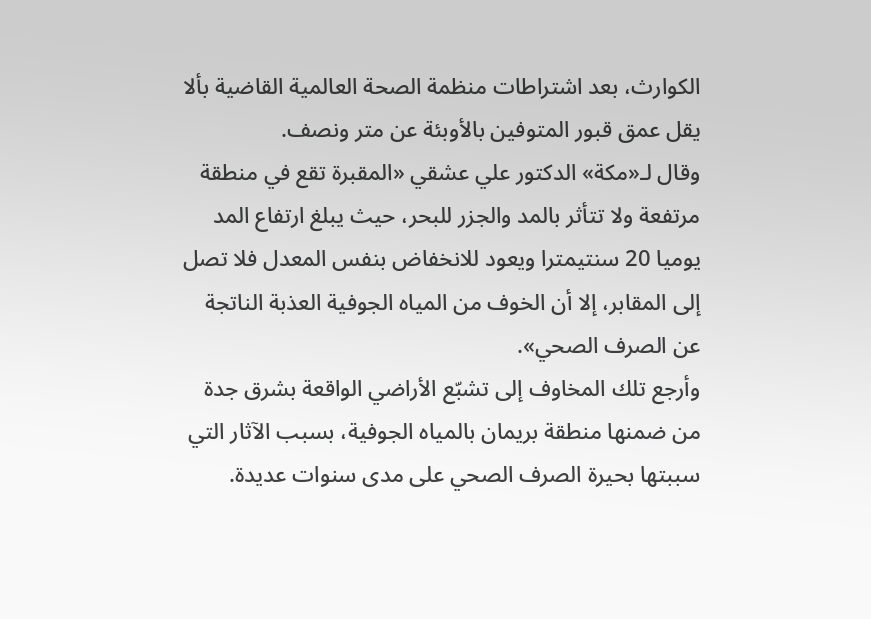الكوارث، بعد اشتراطات منظمة الصحة العالمية القاضية بألا يقل عمق قبور المتوفين بالأوبئة عن متر ونصف.
وقال لـ«مكة» الدكتور علي عشقي «المقبرة تقع في منطقة مرتفعة ولا تتأثر بالمد والجزر للبحر، حيث يبلغ ارتفاع المد يوميا 20 سنتيمترا ويعود للانخفاض بنفس المعدل فلا تصل إلى المقابر، إلا أن الخوف من المياه الجوفية العذبة الناتجة عن الصرف الصحي».
وأرجع تلك المخاوف إلى تشبّع الأراضي الواقعة بشرق جدة من ضمنها منطقة بريمان بالمياه الجوفية، بسبب الآثار التي سببتها بحيرة الصرف الصحي على مدى سنوات عديدة.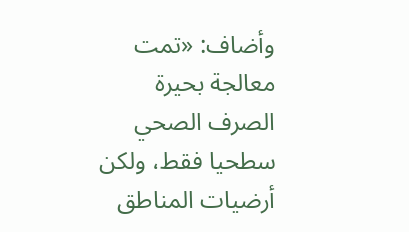وأضاف: «تمت معالجة بحيرة الصرف الصحي سطحيا فقط، ولكن أرضيات المناطق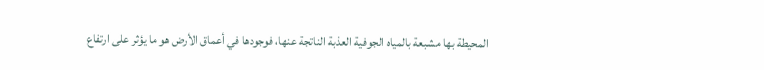المحيطة بها مشبعة بالمياه الجوفية العذبة الناتجة عنها، فوجودها في أعماق الأرض هو ما يؤثر على ارتفاع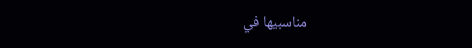مناسبيها في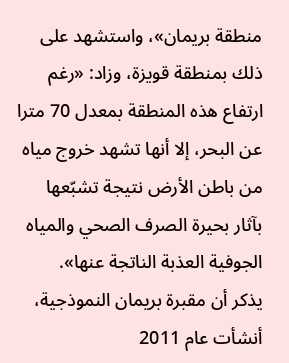منطقة بريمان»، واستشهد على ذلك بمنطقة قويزة، وزاد: «رغم ارتفاع هذه المنطقة بمعدل 70 مترا عن البحر، إلا أنها تشهد خروج مياه من باطن الأرض نتيجة تشبّعها بآثار بحيرة الصرف الصحي والمياه الجوفية العذبة الناتجة عنها».
يذكر أن مقبرة بريمان النموذجية، أنشأت عام 2011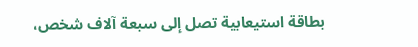بطاقة استيعابية تصل إلى سبعة آلاف شخص،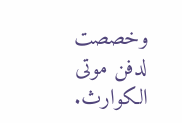وخصصت لدفن موتى الكوارث.